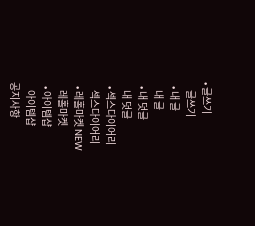• 글쓰기
    글쓰기
  • 내 글
    내 글
  • 내 덧글
    내 덧글
  • 섹스다이어리
    섹스다이어리
  • 레홀마켓 NEW
    레홀마켓
  • 아이템샵
    아이템샵
공지사항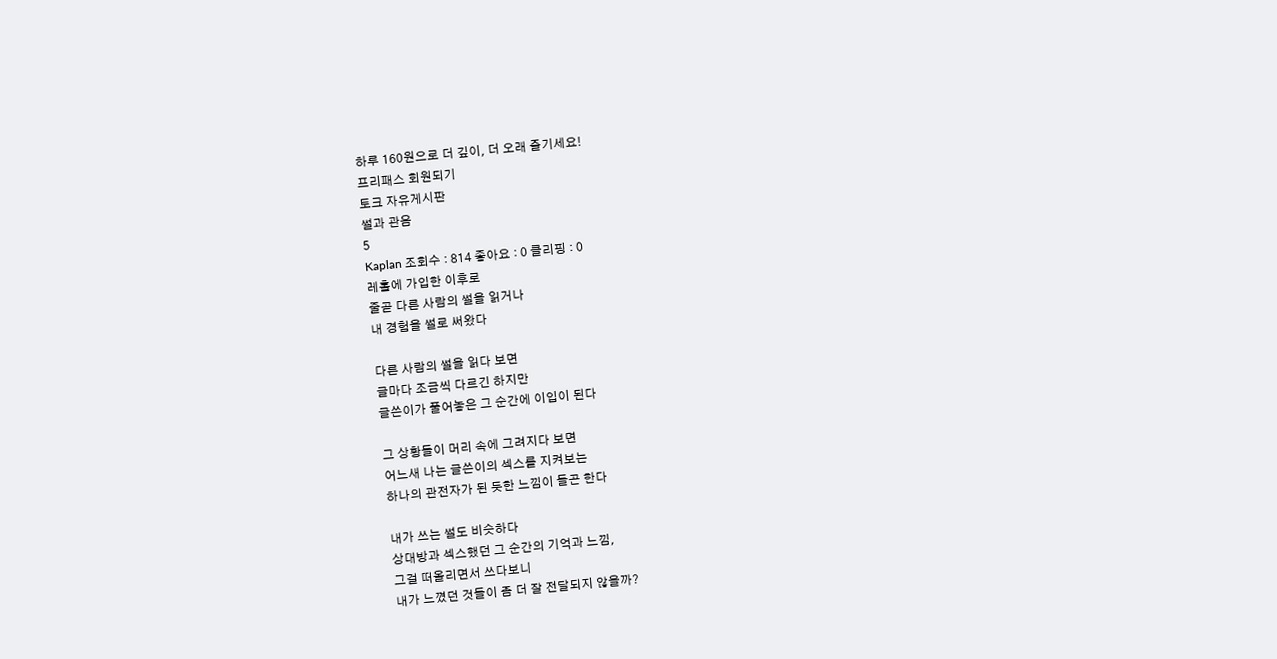하루 160원으로 더 깊이, 더 오래 즐기세요!
프리패스 회원되기
토크 자유게시판
썰과 관음
5
Kaplan 조회수 : 814 좋아요 : 0 클리핑 : 0
레홀에 가입한 이후로
줄곧 다른 사람의 썰을 읽거나
내 경험을 썰로 써왔다

다른 사람의 썰을 읽다 보면
글마다 조금씩 다르긴 하지만
글쓴이가 풀어놓은 그 순간에 이입이 된다

그 상황들이 머리 속에 그려지다 보면
어느새 나는 글쓴이의 섹스를 지켜보는
하나의 관전자가 된 듯한 느낌이 들곤 한다

내가 쓰는 썰도 비슷하다
상대방과 섹스했던 그 순간의 기억과 느낌,
그걸 떠올리면서 쓰다보니
내가 느꼈던 것들이 좀 더 잘 전달되지 않을까?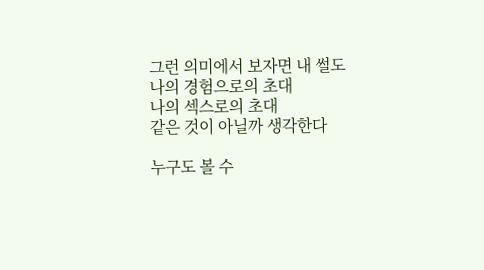그런 의미에서 보자면 내 썰도
나의 경험으로의 초대
나의 섹스로의 초대
같은 것이 아닐까 생각한다

누구도 볼 수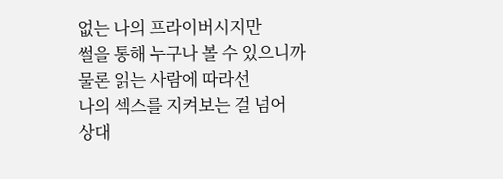없는 나의 프라이버시지만
썰을 통해 누구나 볼 수 있으니까
물론 읽는 사람에 따라선
나의 섹스를 지켜보는 걸 넘어
상대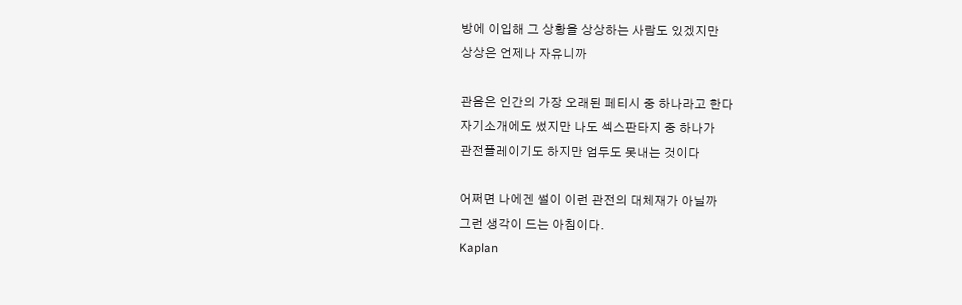방에 이입해 그 상황을 상상하는 사람도 있겠지만
상상은 언제나 자유니까

관음은 인간의 가장 오래된 페티시 중 하나라고 한다
자기소개에도 썼지만 나도 섹스판타지 중 하나가
관전플레이기도 하지만 엄두도 못내는 것이다

어쩌면 나에겐 썰이 이런 관전의 대체재가 아닐까
그런 생각이 드는 아침이다.
Kaplan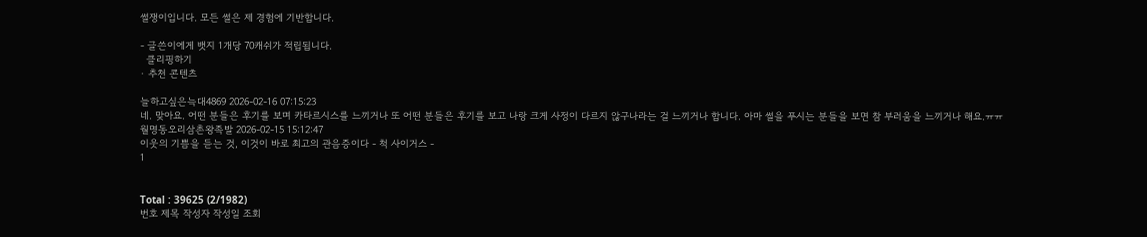썰쟁이입니다. 모든 썰은 제 경험에 기반합니다.

- 글쓴이에게 뱃지 1개당 70캐쉬가 적립됩니다.
  클리핑하기
· 추천 콘텐츠

늘하고싶은늑대4869 2026-02-16 07:15:23
네. 맞아요. 어떤 분들은 후기를 보며 카타르시스를 느끼거나 또 어떤 분들은 후기를 보고 나랑 크게 사정이 다르지 않구나라는 걸 느끼거나 합니다. 아마 썰을 푸시는 분들을 보면 참 부러움을 느끼거나 해요.ㅠㅠ
월명동오리삼촌왕족발 2026-02-15 15:12:47
이웃의 기쁨을 듣는 것, 이것이 바로 최고의 관음증이다 - 척 사이거스 -
1


Total : 39625 (2/1982)
번호 제목 작성자 작성일 조회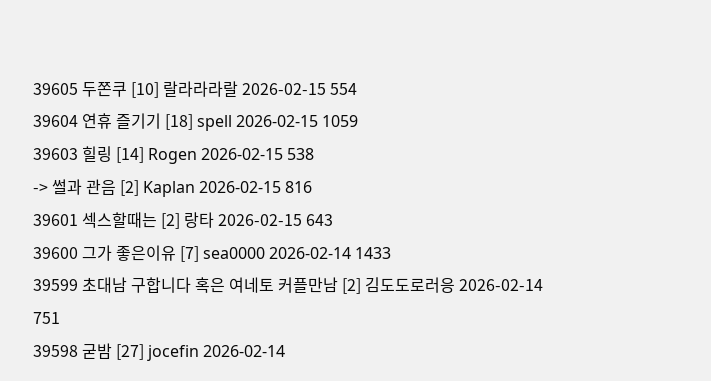39605 두쫀쿠 [10] 랄라라라랄 2026-02-15 554
39604 연휴 즐기기 [18] spell 2026-02-15 1059
39603 힐링 [14] Rogen 2026-02-15 538
-> 썰과 관음 [2] Kaplan 2026-02-15 816
39601 섹스할때는 [2] 랑타 2026-02-15 643
39600 그가 좋은이유 [7] sea0000 2026-02-14 1433
39599 초대남 구합니다 혹은 여네토 커플만남 [2] 김도도로러응 2026-02-14 751
39598 굳밤 [27] jocefin 2026-02-14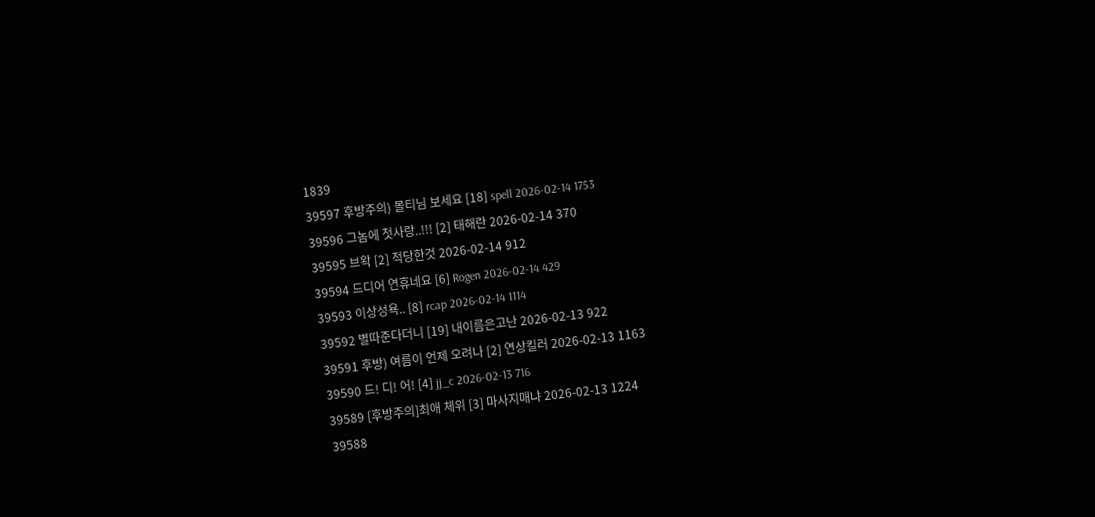1839
39597 후방주의) 몰티님 보세요 [18] spell 2026-02-14 1753
39596 그놈에 첫사랑..!!! [2] 태해란 2026-02-14 370
39595 브왁 [2] 적당한것 2026-02-14 912
39594 드디어 연휴네요 [6] Rogen 2026-02-14 429
39593 이상성욕.. [8] rcap 2026-02-14 1114
39592 별따준다더니 [19] 내이름은고난 2026-02-13 922
39591 후방) 여름이 언제 오려나 [2] 연상킬러 2026-02-13 1163
39590 드! 디! 어! [4] jj_c 2026-02-13 716
39589 [후방주의]최애 체위 [3] 마사지매냐 2026-02-13 1224
39588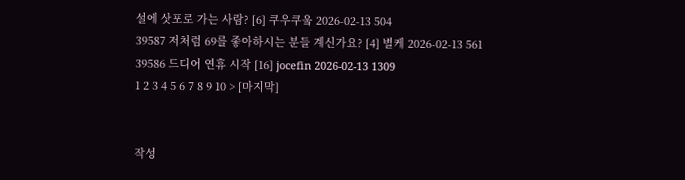설에 삿포로 가는 사람? [6] 쿠우쿠웈 2026-02-13 504
39587 저처럼 69를 좋아하시는 분들 계신가요? [4] 별케 2026-02-13 561
39586 드디어 연휴 시작 [16] jocefin 2026-02-13 1309
1 2 3 4 5 6 7 8 9 10 > [마지막]


작성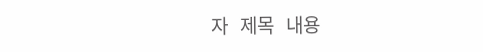자   제목   내용